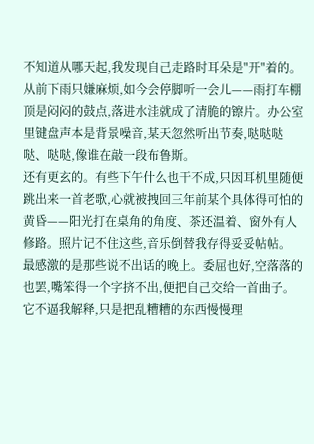不知道从哪天起,我发现自己走路时耳朵是"开"着的。从前下雨只嫌麻烦,如今会停脚听一会儿——雨打车棚顶是闷闷的鼓点,落进水洼就成了清脆的镲片。办公室里键盘声本是背景噪音,某天忽然听出节奏,哒哒哒哒、哒哒,像谁在敲一段布鲁斯。
还有更玄的。有些下午什么也干不成,只因耳机里随便跳出来一首老歌,心就被拽回三年前某个具体得可怕的黄昏——阳光打在桌角的角度、茶还温着、窗外有人修路。照片记不住这些,音乐倒替我存得妥妥帖帖。
最感激的是那些说不出话的晚上。委屈也好,空落落的也罢,嘴笨得一个字挤不出,便把自己交给一首曲子。它不逼我解释,只是把乱糟糟的东西慢慢理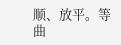顺、放平。等曲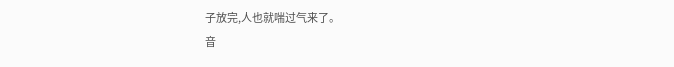子放完,人也就喘过气来了。
音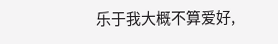乐于我大概不算爱好,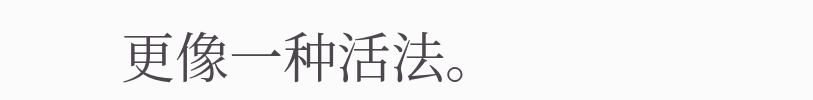更像一种活法。